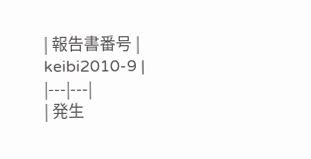| 報告書番号 | keibi2010-9 |
|---|---|
| 発生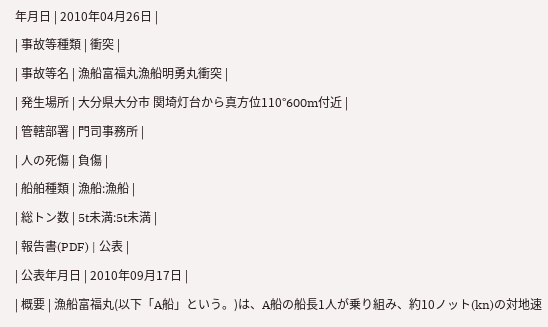年月日 | 2010年04月26日 |
| 事故等種類 | 衝突 |
| 事故等名 | 漁船富福丸漁船明勇丸衝突 |
| 発生場所 | 大分県大分市 関埼灯台から真方位110°600m付近 |
| 管轄部署 | 門司事務所 |
| 人の死傷 | 負傷 |
| 船舶種類 | 漁船:漁船 |
| 総トン数 | 5t未満:5t未満 |
| 報告書(PDF) | 公表 |
| 公表年月日 | 2010年09月17日 |
| 概要 | 漁船富福丸(以下「A船」という。)は、A船の船長1人が乗り組み、約10ノット(kn)の対地速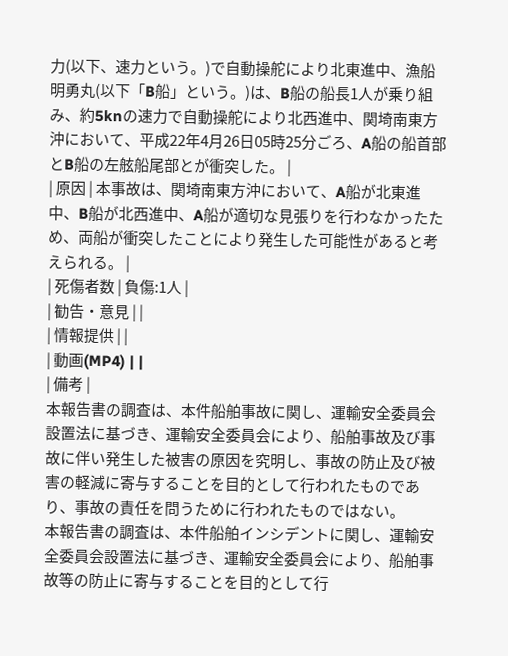力(以下、速力という。)で自動操舵により北東進中、漁船明勇丸(以下「B船」という。)は、B船の船長1人が乗り組み、約5knの速力で自動操舵により北西進中、関埼南東方沖において、平成22年4月26日05時25分ごろ、A船の船首部とB船の左舷船尾部とが衝突した。 |
| 原因 | 本事故は、関埼南東方沖において、A船が北東進中、B船が北西進中、A船が適切な見張りを行わなかったため、両船が衝突したことにより発生した可能性があると考えられる。 |
| 死傷者数 | 負傷:1人 |
| 勧告・意見 | |
| 情報提供 | |
| 動画(MP4) | |
| 備考 |
本報告書の調査は、本件船舶事故に関し、運輸安全委員会設置法に基づき、運輸安全委員会により、船舶事故及び事故に伴い発生した被害の原因を究明し、事故の防止及び被害の軽減に寄与することを目的として行われたものであり、事故の責任を問うために行われたものではない。
本報告書の調査は、本件船舶インシデントに関し、運輸安全委員会設置法に基づき、運輸安全委員会により、船舶事故等の防止に寄与することを目的として行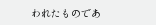われたものであ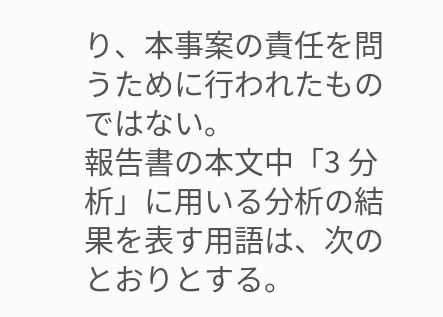り、本事案の責任を問うために行われたものではない。
報告書の本文中「3 分析」に用いる分析の結果を表す用語は、次のとおりとする。